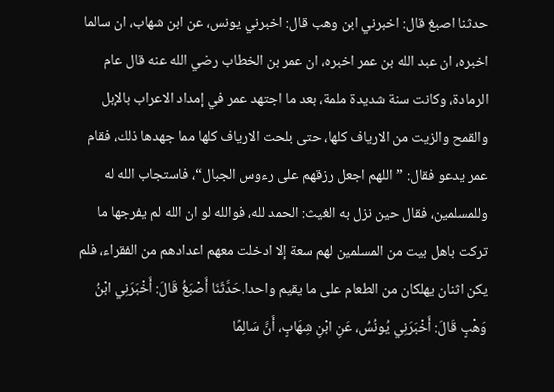حدثنا اصبغ قال: اخبرني ابن وهب قال: اخبرني يونس، عن ابن شهاب، ان سالما اخبره، ان عبد الله بن عمر اخبره، ان عمر بن الخطاب رضي الله عنه قال عام الرمادة، وكانت سنة شديدة ملمة، بعد ما اجتهد عمر في إمداد الاعراب بالإبل والقمح والزيت من الارياف كلها، حتى بلحت الارياف كلها مما جهدها ذلك، فقام عمر يدعو فقال: ”اللهم اجعل رزقهم على رءوس الجبال“، فاستجاب الله له وللمسلمين، فقال حين نزل به الغيث: الحمد لله، فوالله لو ان الله لم يفرجها ما تركت باهل بيت من المسلمين لهم سعة إلا ادخلت معهم اعدادهم من الفقراء، فلم يكن اثنان يهلكان من الطعام على ما يقيم واحدا.حَدَّثَنَا أَصْبَغُ قَالَ: أَخْبَرَنِي ابْنُ وَهْبٍ قَالَ: أَخْبَرَنِي يُونُسُ، عَنِ ابْنِ شِهَابٍ، أَنَّ سَالِمًا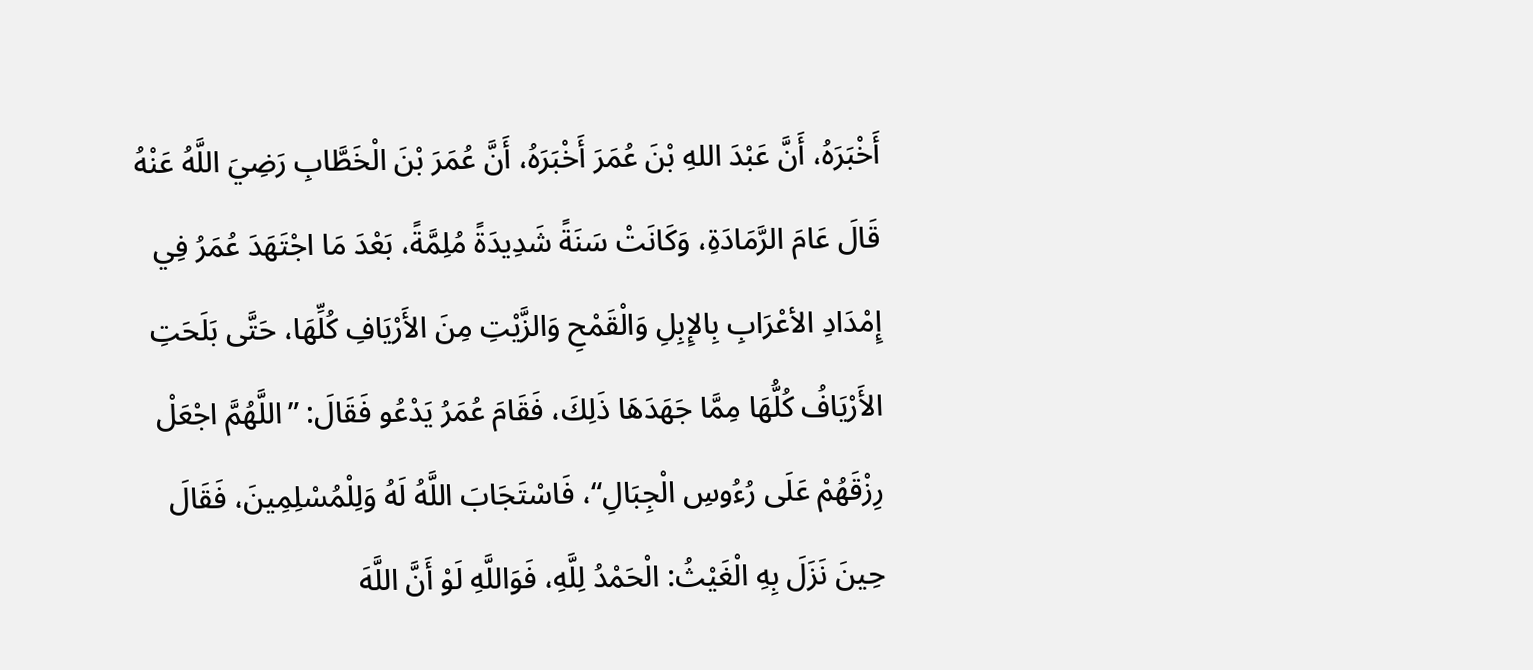أَخْبَرَهُ، أَنَّ عَبْدَ اللهِ بْنَ عُمَرَ أَخْبَرَهُ، أَنَّ عُمَرَ بْنَ الْخَطَّابِ رَضِيَ اللَّهُ عَنْهُ قَالَ عَامَ الرَّمَادَةِ، وَكَانَتْ سَنَةً شَدِيدَةً مُلِمَّةً، بَعْدَ مَا اجْتَهَدَ عُمَرُ فِي إِمْدَادِ الأعْرَابِ بِالإِبِلِ وَالْقَمْحِ وَالزَّيْتِ مِنَ الأَرْيَافِ كُلِّهَا، حَتَّى بَلَحَتِ الأَرْيَافُ كُلُّهَا مِمَّا جَهَدَهَا ذَلِكَ، فَقَامَ عُمَرُ يَدْعُو فَقَالَ: ”اللَّهُمَّ اجْعَلْ رِزْقَهُمْ عَلَى رُءُوسِ الْجِبَالِ“، فَاسْتَجَابَ اللَّهُ لَهُ وَلِلْمُسْلِمِينَ، فَقَالَ حِينَ نَزَلَ بِهِ الْغَيْثُ: الْحَمْدُ لِلَّهِ، فَوَاللَّهِ لَوْ أَنَّ اللَّهَ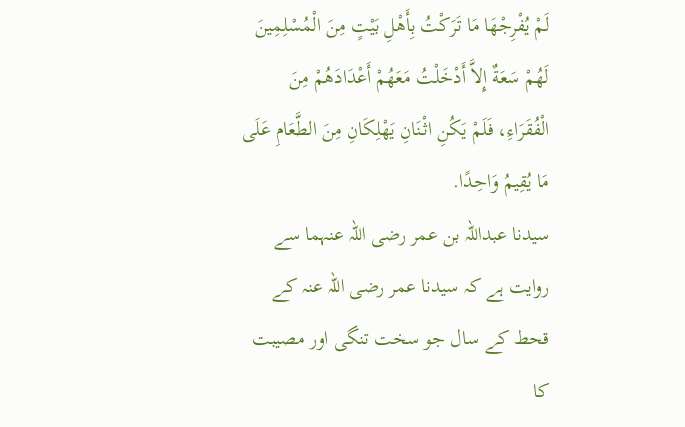لَمْ يُفْرِجْهَا مَا تَرَكْتُ بِأَهْلِ بَيْتٍ مِنَ الْمُسْلِمِينَ لَهُمْ سَعَةٌ إِلاَّ أَدْخَلْتُ مَعَهُمْ أَعْدَادَهُمْ مِنَ الْفُقَرَاءِ، فَلَمْ يَكُنِ اثْنَانِ يَهْلِكَانِ مِنَ الطَّعَامِ عَلَى مَا يُقِيمُ وَاحِدًا.
سیدنا عبداللہ بن عمر رضی اللہ عنہما سے روایت ہے کہ سیدنا عمر رضی اللہ عنہ کے قحط کے سال جو سخت تنگی اور مصیبت کا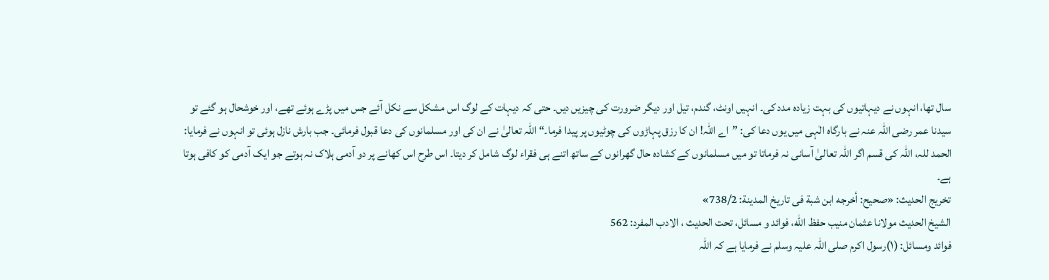سال تھا، انہوں نے دیہاتیوں کی بہت زیادہ مدد کی۔ انہیں اونٹ، گندم، تیل اور دیگر ضرورت کی چیزیں دیں۔ حتی کہ دیہات کے لوگ اس مشکل سے نکل آئے جس میں پڑے ہوئے تھے، اور خوشحال ہو گئے تو سیدنا عمر رضی اللہ عنہ نے بارگاہ الٰہی میں یوں دعا کی: ”اے اللہ! ان کا رزق پہاڑوں کی چوٹیوں پر پیدا فرما۔“ اللہ تعالیٰ نے ان کی اور مسلمانوں کی دعا قبول فرمائی۔ جب بارش نازل ہوئی تو انہوں نے فرمایا: الحمد للہ، اللہ کی قسم اگر اللہ تعالیٰ آسانی نہ فرماتا تو میں مسلمانوں کے کشادہ حال گھرانوں کے ساتھ اتنے ہی فقراء لوگ شامل کر دیتا۔ اس طرح اس کھانے پر دو آدمی ہلاک نہ ہوتے جو ایک آدمی کو کافی ہوتا ہے۔
تخریج الحدیث: «صحيح: أخرجه ابن شبة فى تاريخ المدينة: 738/2»
الشيخ الحديث مولانا عثمان منيب حفظ الله، فوائد و مسائل، تحت الحديث ، الادب المفرد: 562
فوائد ومسائل: (۱)رسول اکرم صلی اللہ علیہ وسلم نے فرمایا ہے کہ اللہ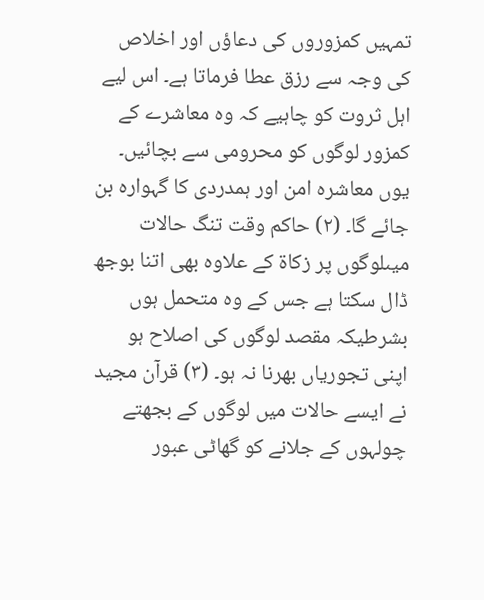تمہیں کمزوروں کی دعاؤں اور اخلاص کی وجہ سے رزق عطا فرماتا ہے۔ اس لیے اہل ثروت کو چاہیے کہ وہ معاشرے کے کمزور لوگوں کو محرومی سے بچائیں۔ یوں معاشرہ امن اور ہمدردی کا گہوارہ بن جائے گا۔ (۲) حاکم وقت تنگ حالات میںلوگوں پر زکاۃ کے علاوہ بھی اتنا بوجھ ڈال سکتا ہے جس کے وہ متحمل ہوں بشرطیکہ مقصد لوگوں کی اصلاح ہو اپنی تجوریاں بھرنا نہ ہو۔ (۳) قرآن مجید نے ایسے حالات میں لوگوں کے بجھتے چولہوں کے جلانے کو گھاٹی عبور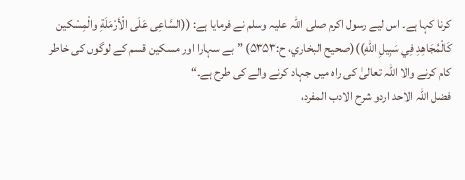کرنا کہا ہے۔ اس لیے رسول اکرم صلی اللہ علیہ وسلم نے فرمایا ہے: ((السَّاعِی عَلَی الْأرْمَلَةِ والْمِسْکین کَالْمُجَاهِدِ فِي سَبِیلِ اللّٰهِ))(صحیح البخاري، ح:۵۳۵۳) ”بے سہارا اور مسکین قسم کے لوگوں کی خاطر کام کرنے والا اللہ تعالیٰ کی راہ میں جہاد کرنے والے کی طرح ہے۔“
فضل اللہ الاحد اردو شرح الادب المفرد،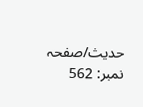حدیث/صفحہ نمبر: 562